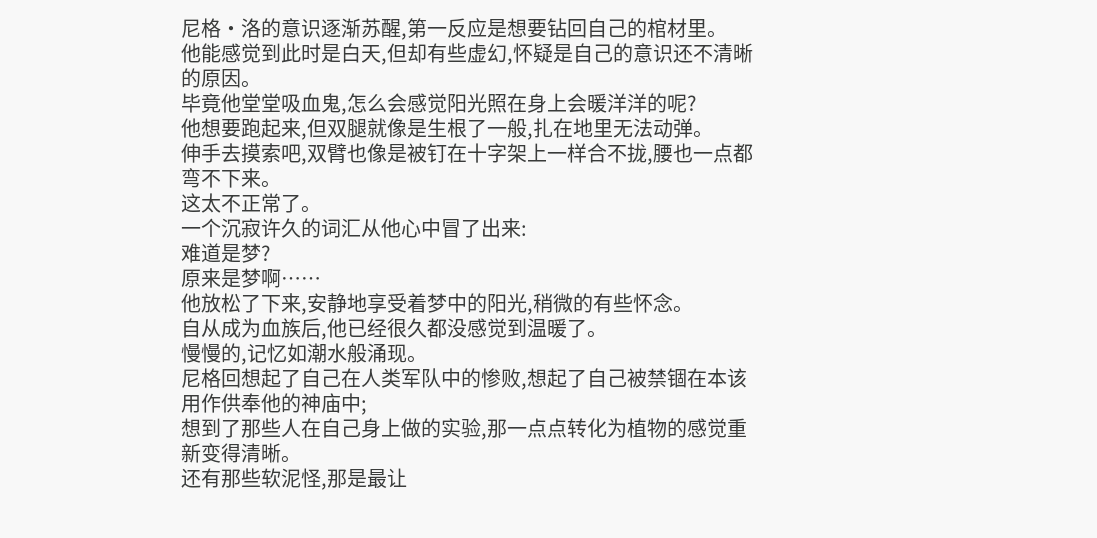尼格·洛的意识逐渐苏醒,第一反应是想要钻回自己的棺材里。
他能感觉到此时是白天,但却有些虚幻,怀疑是自己的意识还不清晰的原因。
毕竟他堂堂吸血鬼,怎么会感觉阳光照在身上会暖洋洋的呢?
他想要跑起来,但双腿就像是生根了一般,扎在地里无法动弹。
伸手去摸索吧,双臂也像是被钉在十字架上一样合不拢,腰也一点都弯不下来。
这太不正常了。
一个沉寂许久的词汇从他心中冒了出来:
难道是梦?
原来是梦啊……
他放松了下来,安静地享受着梦中的阳光,稍微的有些怀念。
自从成为血族后,他已经很久都没感觉到温暖了。
慢慢的,记忆如潮水般涌现。
尼格回想起了自己在人类军队中的惨败,想起了自己被禁锢在本该用作供奉他的神庙中;
想到了那些人在自己身上做的实验,那一点点转化为植物的感觉重新变得清晰。
还有那些软泥怪,那是最让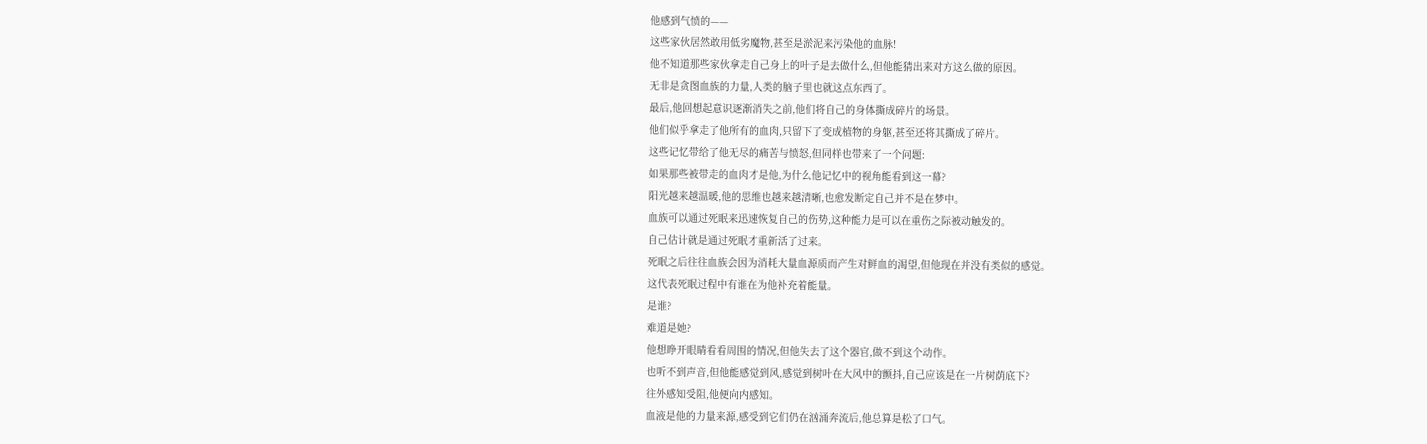他感到气愤的——
这些家伙居然敢用低劣魔物,甚至是淤泥来污染他的血脉!
他不知道那些家伙拿走自己身上的叶子是去做什么,但他能猜出来对方这么做的原因。
无非是贪图血族的力量,人类的脑子里也就这点东西了。
最后,他回想起意识逐渐消失之前,他们将自己的身体撕成碎片的场景。
他们似乎拿走了他所有的血肉,只留下了变成植物的身躯,甚至还将其撕成了碎片。
这些记忆带给了他无尽的痛苦与愤怒,但同样也带来了一个问题:
如果那些被带走的血肉才是他,为什么他记忆中的视角能看到这一幕?
阳光越来越温暖,他的思维也越来越清晰,也愈发断定自己并不是在梦中。
血族可以通过死眠来迅速恢复自己的伤势,这种能力是可以在重伤之际被动触发的。
自己估计就是通过死眠才重新活了过来。
死眠之后往往血族会因为消耗大量血源质而产生对鲜血的渴望,但他现在并没有类似的感觉。
这代表死眠过程中有谁在为他补充着能量。
是谁?
难道是她?
他想睁开眼睛看看周围的情况,但他失去了这个器官,做不到这个动作。
也听不到声音,但他能感觉到风,感觉到树叶在大风中的颤抖,自己应该是在一片树荫底下?
往外感知受阻,他便向内感知。
血液是他的力量来源,感受到它们仍在汹涌奔流后,他总算是松了口气。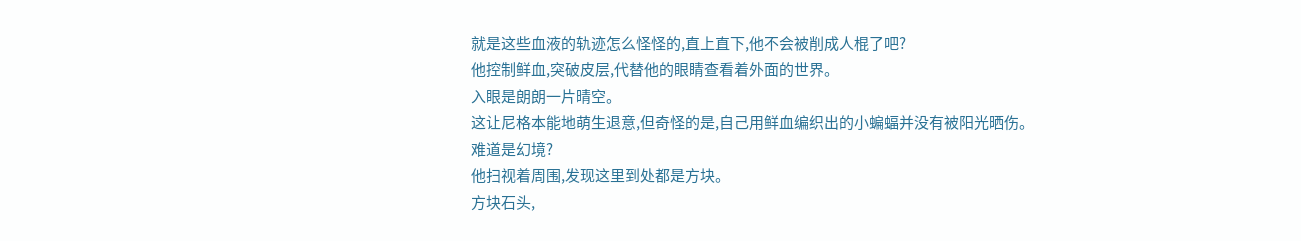就是这些血液的轨迹怎么怪怪的,直上直下,他不会被削成人棍了吧?
他控制鲜血,突破皮层,代替他的眼睛查看着外面的世界。
入眼是朗朗一片晴空。
这让尼格本能地萌生退意,但奇怪的是,自己用鲜血编织出的小蝙蝠并没有被阳光晒伤。
难道是幻境?
他扫视着周围,发现这里到处都是方块。
方块石头,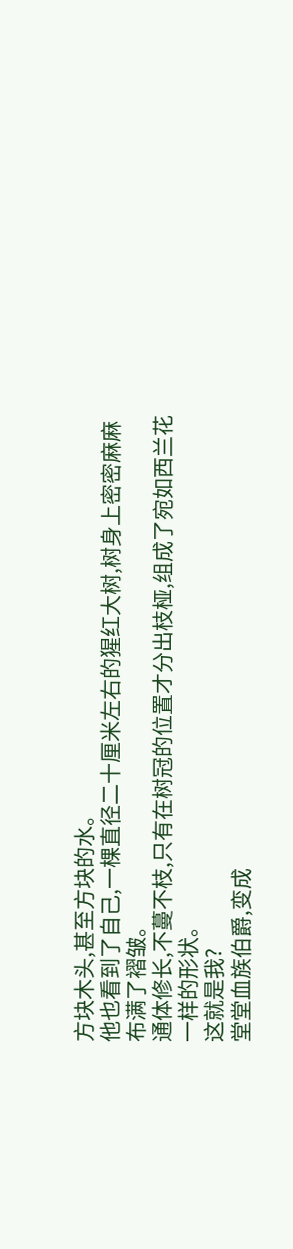方块木头,甚至方块的水。
他也看到了自己,一棵直径二十厘米左右的猩红大树,树身上密密麻麻布满了褶皱。
通体修长,不蔓不枝,只有在树冠的位置才分出枝桠,组成了宛如西兰花一样的形状。
这就是我?
堂堂血族伯爵,变成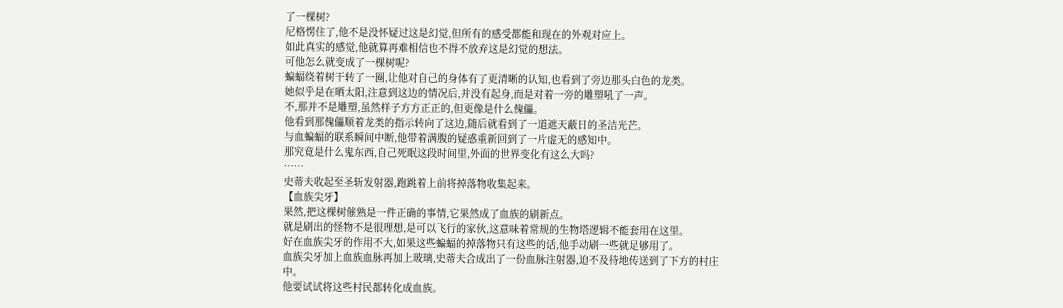了一棵树?
尼格愣住了,他不是没怀疑过这是幻觉,但所有的感受都能和现在的外观对应上。
如此真实的感觉,他就算再难相信也不得不放弃这是幻觉的想法。
可他怎么就变成了一棵树呢?
蝙蝠绕着树干转了一圈,让他对自己的身体有了更清晰的认知,也看到了旁边那头白色的龙类。
她似乎是在晒太阳,注意到这边的情况后,并没有起身,而是对着一旁的雕塑吼了一声。
不,那并不是雕塑,虽然样子方方正正的,但更像是什么傀儡。
他看到那傀儡顺着龙类的指示转向了这边,随后就看到了一道遮天蔽日的圣洁光芒。
与血蝙蝠的联系瞬间中断,他带着满腹的疑惑重新回到了一片虚无的感知中。
那究竟是什么鬼东西,自己死眠这段时间里,外面的世界变化有这么大吗?
……
史蒂夫收起至圣斩发射器,跑跳着上前将掉落物收集起来。
【血族尖牙】
果然,把这棵树催熟是一件正确的事情,它果然成了血族的刷新点。
就是刷出的怪物不是很理想,是可以飞行的家伙,这意味着常规的生物塔逻辑不能套用在这里。
好在血族尖牙的作用不大,如果这些蝙蝠的掉落物只有这些的话,他手动刷一些就足够用了。
血族尖牙加上血族血脉再加上玻璃,史蒂夫合成出了一份血脉注射器,迫不及待地传送到了下方的村庄中。
他要试试将这些村民都转化成血族。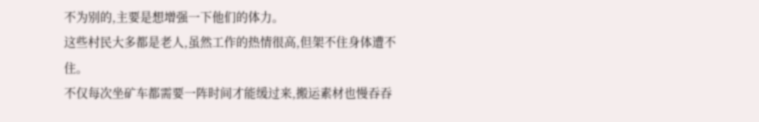不为别的,主要是想增强一下他们的体力。
这些村民大多都是老人,虽然工作的热情很高,但架不住身体遭不住。
不仅每次坐矿车都需要一阵时间才能缓过来,搬运素材也慢吞吞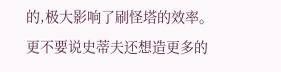的,极大影响了刷怪塔的效率。
更不要说史蒂夫还想造更多的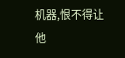机器,恨不得让他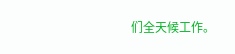们全天候工作。